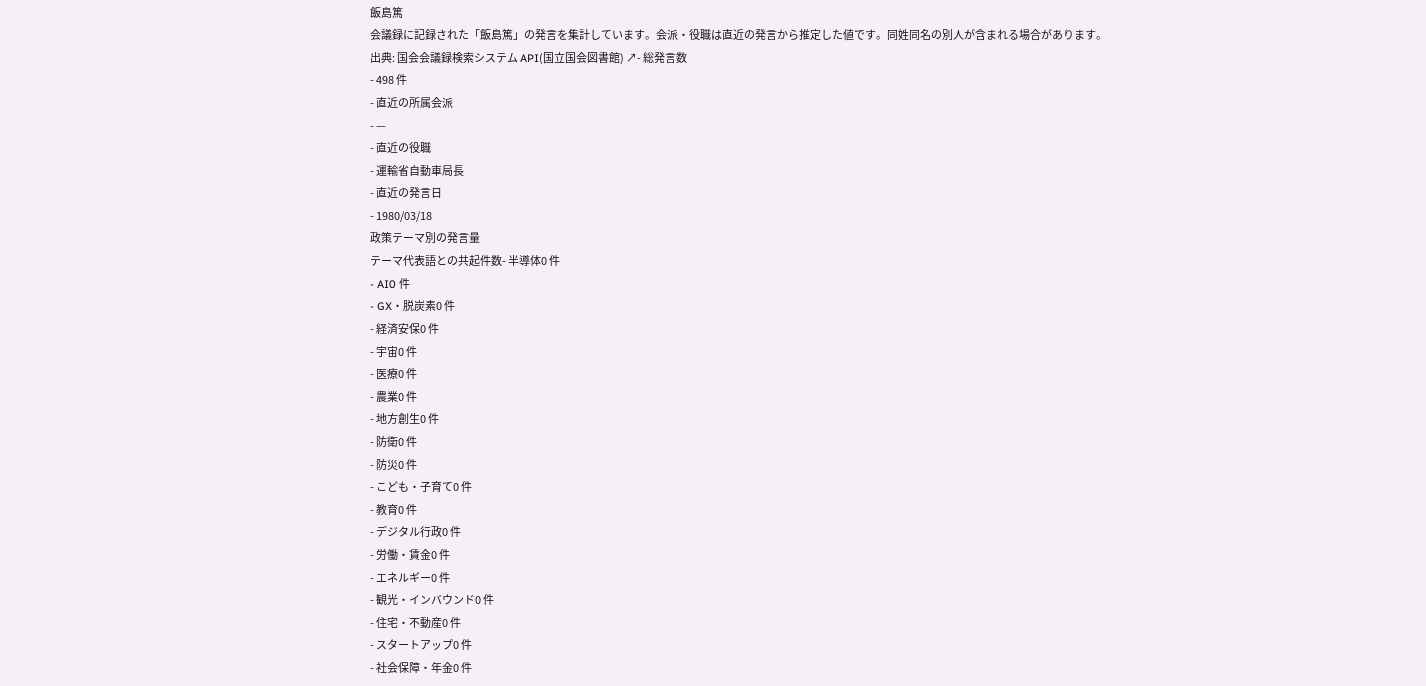飯島篤
会議録に記録された「飯島篤」の発言を集計しています。会派・役職は直近の発言から推定した値です。同姓同名の別人が含まれる場合があります。
出典: 国会会議録検索システム API(国立国会図書館) ↗- 総発言数
- 498 件
- 直近の所属会派
- —
- 直近の役職
- 運輸省自動車局長
- 直近の発言日
- 1980/03/18
政策テーマ別の発言量
テーマ代表語との共起件数- 半導体0 件
- AI0 件
- GX・脱炭素0 件
- 経済安保0 件
- 宇宙0 件
- 医療0 件
- 農業0 件
- 地方創生0 件
- 防衛0 件
- 防災0 件
- こども・子育て0 件
- 教育0 件
- デジタル行政0 件
- 労働・賃金0 件
- エネルギー0 件
- 観光・インバウンド0 件
- 住宅・不動産0 件
- スタートアップ0 件
- 社会保障・年金0 件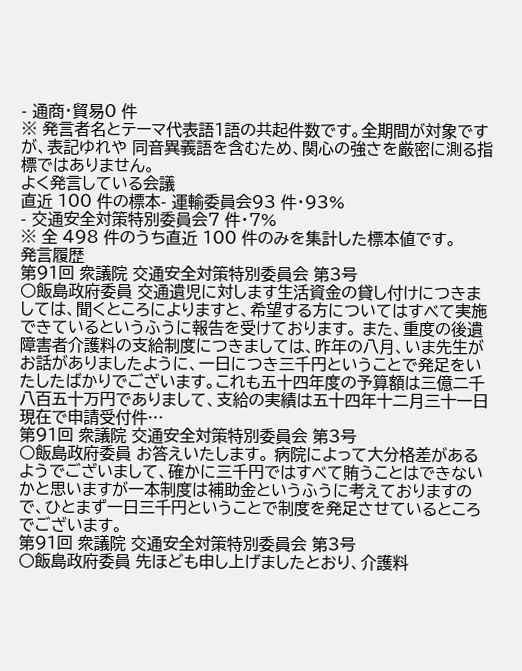- 通商・貿易0 件
※ 発言者名とテーマ代表語1語の共起件数です。全期間が対象ですが、表記ゆれや 同音異義語を含むため、関心の強さを厳密に測る指標ではありません。
よく発言している会議
直近 100 件の標本- 運輸委員会93 件・93%
- 交通安全対策特別委員会7 件・7%
※ 全 498 件のうち直近 100 件のみを集計した標本値です。
発言履歴
第91回 衆議院 交通安全対策特別委員会 第3号
○飯島政府委員 交通遺児に対します生活資金の貸し付けにつきましては、聞くところによりますと、希望する方についてはすべて実施できているというふうに報告を受けております。 また、重度の後遺障害者介護料の支給制度につきましては、昨年の八月、いま先生がお話がありましたように、一日につき三千円ということで発足をいたしたばかりでございます。これも五十四年度の予算額は三億二千八百五十万円でありまして、支給の実績は五十四年十二月三十一日現在で申請受付件…
第91回 衆議院 交通安全対策特別委員会 第3号
○飯島政府委員 お答えいたします。 病院によって大分格差があるようでございまして、確かに三千円ではすべて賄うことはできないかと思いますが一本制度は補助金というふうに考えておりますので、ひとまず一日三千円ということで制度を発足させているところでございます。
第91回 衆議院 交通安全対策特別委員会 第3号
○飯島政府委員 先ほども申し上げましたとおり、介護料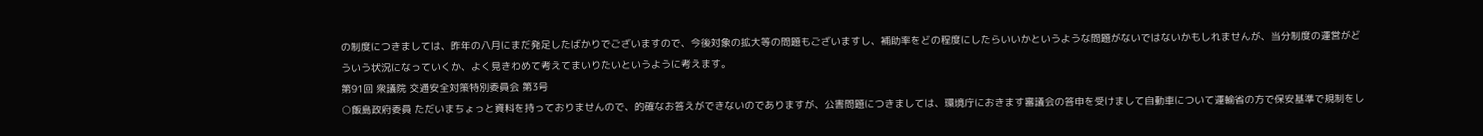の制度につきましては、昨年の八月にまだ発足したばかりでございますので、今後対象の拡大等の問題もございますし、補助率をどの程度にしたらいいかというような問題がないではないかもしれませんが、当分制度の運営がどういう状況になっていくか、よく見きわめて考えてまいりたいというように考えます。
第91回 衆議院 交通安全対策特別委員会 第3号
○飯島政府委員 ただいまちょっと資料を持っておりませんので、的確なお答えができないのでありますが、公害問題につきましては、環境庁におきます審議会の答申を受けまして自動車について運輸省の方で保安基準で規制をし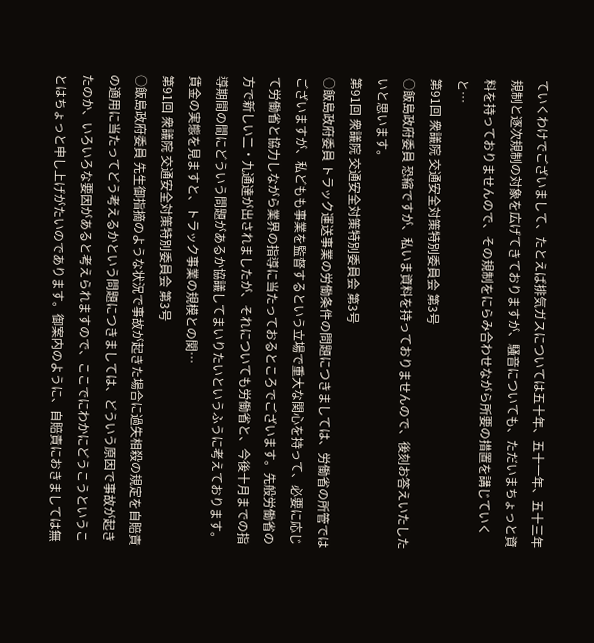ていくわけでございまして、たとえば排気ガスについては五十年、五十一年、五十三年規制と逐次規制の対象を広げてきておりますが、騒音についても、ただいまちょっと資料を持っておりませんので、その規制をにらみ合わせながら所要の措置を講じていくと…
第91回 衆議院 交通安全対策特別委員会 第3号
○飯島政府委員 恐縮ですが、私いま資料を持っておりませんので、後刻お答えいたしたいと思います。
第91回 衆議院 交通安全対策特別委員会 第3号
○飯島政府委員 トラック運送事業の労働条件の問題につきましては、労働省の所管ではございますが、私どもも事業を監督するという立場で重大な関心を持って、必要に応じて労働省と協力しながら業界の指導に当たっておるところでございます。先般労働省の方で新しい二・九通達が出されましたが、それについても労働省と、今後十月までの指導期間の間にどういう問題があるか協議してまいりたいというふうに考えております。 賃金の実態を見ますと、トラック事業の規模との関…
第91回 衆議院 交通安全対策特別委員会 第3号
○飯島政府委員 先生御指摘のような状況で事故が起きた場合に過失相殺の規定を自賠責の適用に当たってどう考えるかという問題につきましては、どういう原因で事故が起きたのか、いろいろな要因があると考えられますので、ここでにわかにどうこうということはちょっと申し上げがたいのであります。御案内のように、自賠責におきましては無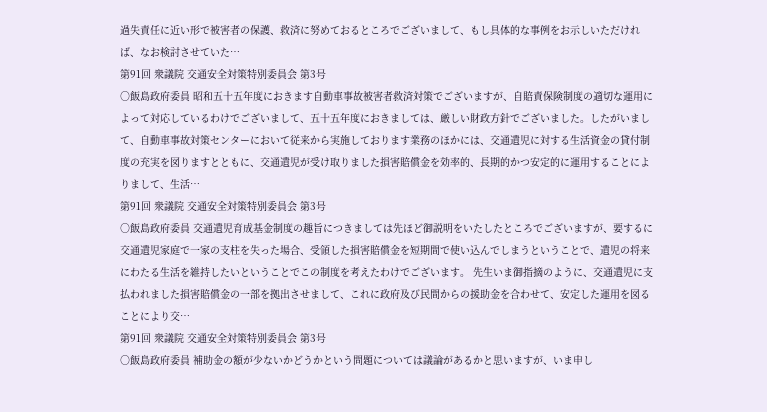過失責任に近い形で被害者の保護、救済に努めておるところでございまして、もし具体的な事例をお示しいただければ、なお検討させていた…
第91回 衆議院 交通安全対策特別委員会 第3号
○飯島政府委員 昭和五十五年度におきます自動車事故被害者救済対策でございますが、自賠責保険制度の適切な運用によって対応しているわけでございまして、五十五年度におきましては、厳しい財政方針でございました。したがいまして、自動車事故対策センターにおいて従来から実施しております業務のほかには、交通遺児に対する生活資金の貸付制度の充実を図りますとともに、交通遺児が受け取りました損害賠償金を効率的、長期的かつ安定的に運用することによりまして、生活…
第91回 衆議院 交通安全対策特別委員会 第3号
○飯島政府委員 交通遺児育成基金制度の趣旨につきましては先ほど御説明をいたしたところでございますが、要するに交通遺児家庭で一家の支柱を失った場合、受領した損害賠償金を短期間で使い込んでしまうということで、遺児の将来にわたる生活を維持したいということでこの制度を考えたわけでございます。 先生いま御指摘のように、交通遺児に支払われました損害賠償金の一部を拠出させまして、これに政府及び民間からの援助金を合わせて、安定した運用を図ることにより交…
第91回 衆議院 交通安全対策特別委員会 第3号
○飯島政府委員 補助金の額が少ないかどうかという問題については議論があるかと思いますが、いま申し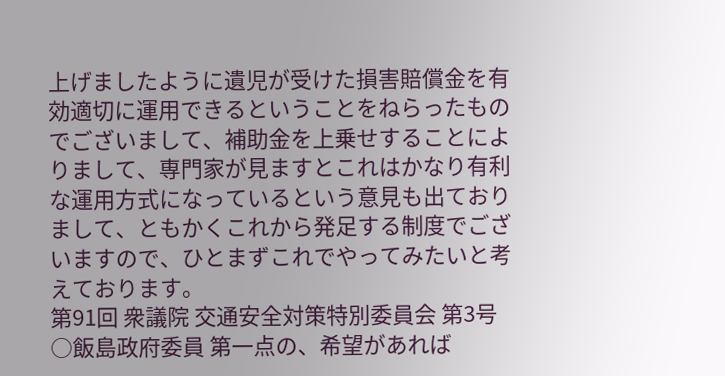上げましたように遺児が受けた損害賠償金を有効適切に運用できるということをねらったものでございまして、補助金を上乗せすることによりまして、専門家が見ますとこれはかなり有利な運用方式になっているという意見も出ておりまして、ともかくこれから発足する制度でございますので、ひとまずこれでやってみたいと考えております。
第91回 衆議院 交通安全対策特別委員会 第3号
○飯島政府委員 第一点の、希望があれば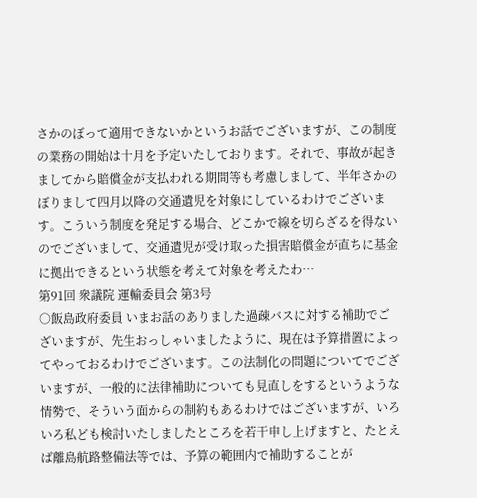さかのぼって適用できないかというお話でございますが、この制度の業務の開始は十月を予定いたしております。それで、事故が起きましてから賠償金が支払われる期間等も考慮しまして、半年さかのぼりまして四月以降の交通遺児を対象にしているわけでございます。こういう制度を発足する場合、どこかで線を切らざるを得ないのでございまして、交通遺児が受け取った損害賠償金が直ちに基金に拠出できるという状態を考えて対象を考えたわ…
第91回 衆議院 運輸委員会 第3号
○飯島政府委員 いまお話のありました過疎バスに対する補助でございますが、先生おっしゃいましたように、現在は予算措置によってやっておるわけでございます。この法制化の問題についてでございますが、一般的に法律補助についても見直しをするというような情勢で、そういう面からの制約もあるわけではございますが、いろいろ私ども検討いたしましたところを若干申し上げますと、たとえば離島航路整備法等では、予算の範囲内で補助することが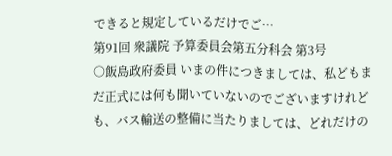できると規定しているだけでご…
第91回 衆議院 予算委員会第五分科会 第3号
○飯島政府委員 いまの件につきましては、私どもまだ正式には何も聞いていないのでございますけれども、バス輸送の整備に当たりましては、どれだけの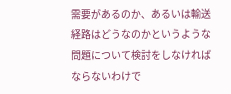需要があるのか、あるいは輸送経路はどうなのかというような問題について検討をしなければならないわけで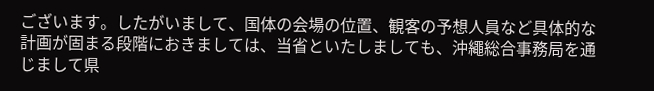ございます。したがいまして、国体の会場の位置、観客の予想人員など具体的な計画が固まる段階におきましては、当省といたしましても、沖繩総合事務局を通じまして県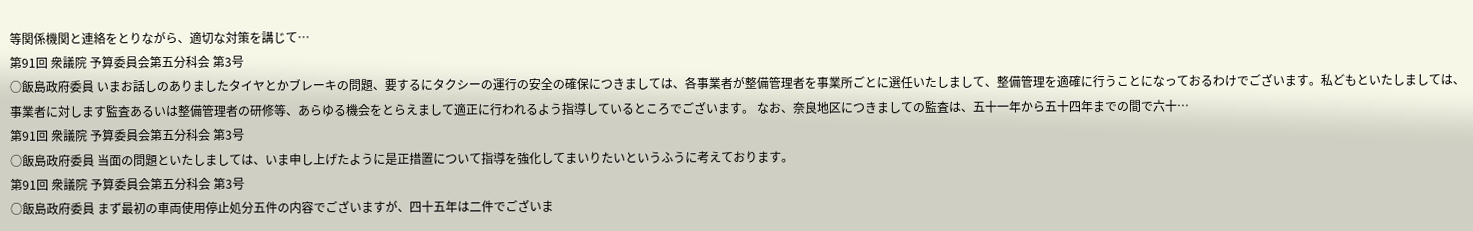等関係機関と連絡をとりながら、適切な対策を講じて…
第91回 衆議院 予算委員会第五分科会 第3号
○飯島政府委員 いまお話しのありましたタイヤとかブレーキの問題、要するにタクシーの運行の安全の確保につきましては、各事業者が整備管理者を事業所ごとに選任いたしまして、整備管理を適確に行うことになっておるわけでございます。私どもといたしましては、事業者に対します監査あるいは整備管理者の研修等、あらゆる機会をとらえまして適正に行われるよう指導しているところでございます。 なお、奈良地区につきましての監査は、五十一年から五十四年までの間で六十…
第91回 衆議院 予算委員会第五分科会 第3号
○飯島政府委員 当面の問題といたしましては、いま申し上げたように是正措置について指導を強化してまいりたいというふうに考えております。
第91回 衆議院 予算委員会第五分科会 第3号
○飯島政府委員 まず最初の車両使用停止処分五件の内容でございますが、四十五年は二件でございま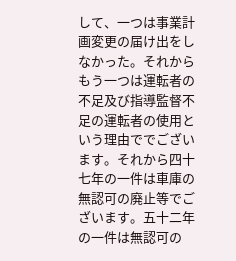して、一つは事業計画変更の届け出をしなかった。それからもう一つは運転者の不足及び指導監督不足の運転者の使用という理由ででございます。それから四十七年の一件は車庫の無認可の廃止等でございます。五十二年の一件は無認可の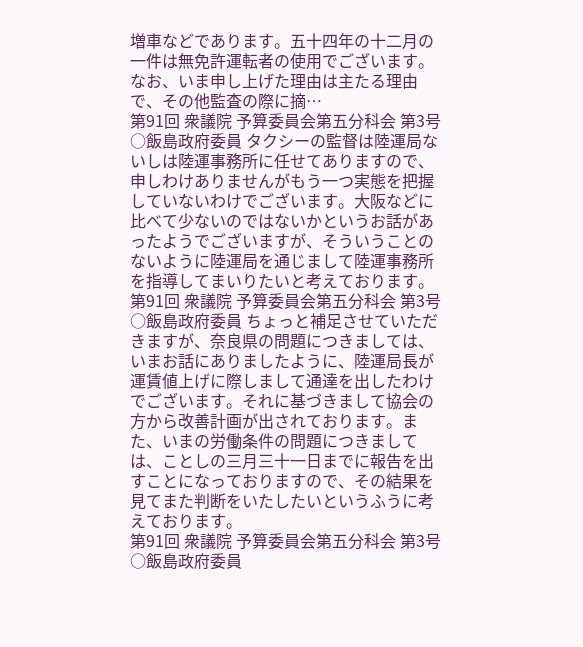増車などであります。五十四年の十二月の一件は無免許運転者の使用でございます。なお、いま申し上げた理由は主たる理由で、その他監査の際に摘…
第91回 衆議院 予算委員会第五分科会 第3号
○飯島政府委員 タクシーの監督は陸運局ないしは陸運事務所に任せてありますので、申しわけありませんがもう一つ実態を把握していないわけでございます。大阪などに比べて少ないのではないかというお話があったようでございますが、そういうことのないように陸運局を通じまして陸運事務所を指導してまいりたいと考えております。
第91回 衆議院 予算委員会第五分科会 第3号
○飯島政府委員 ちょっと補足させていただきますが、奈良県の問題につきましては、いまお話にありましたように、陸運局長が運賃値上げに際しまして通達を出したわけでございます。それに基づきまして協会の方から改善計画が出されております。また、いまの労働条件の問題につきましては、ことしの三月三十一日までに報告を出すことになっておりますので、その結果を見てまた判断をいたしたいというふうに考えております。
第91回 衆議院 予算委員会第五分科会 第3号
○飯島政府委員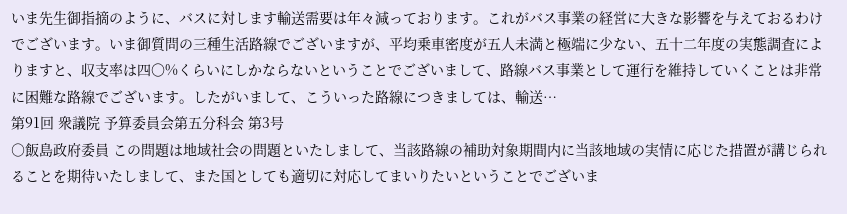いま先生御指摘のように、バスに対します輸送需要は年々減っております。これがバス事業の経営に大きな影響を与えておるわけでございます。いま御質問の三種生活路線でございますが、平均乗車密度が五人未満と極端に少ない、五十二年度の実態調査によりますと、収支率は四〇%くらいにしかならないということでございまして、路線バス事業として運行を維持していくことは非常に困難な路線でございます。したがいまして、こういった路線につきましては、輸送…
第91回 衆議院 予算委員会第五分科会 第3号
○飯島政府委員 この問題は地域社会の問題といたしまして、当該路線の補助対象期間内に当該地域の実情に応じた措置が講じられることを期待いたしまして、また国としても適切に対応してまいりたいということでございま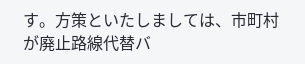す。方策といたしましては、市町村が廃止路線代替バ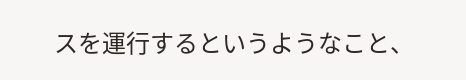スを運行するというようなこと、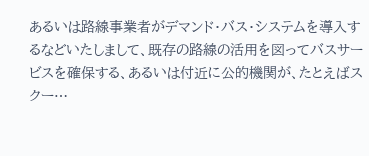あるいは路線事業者がデマンド・バス・システムを導入するなどいたしまして、既存の路線の活用を図ってバスサービスを確保する、あるいは付近に公的機関が、たとえばスクー…